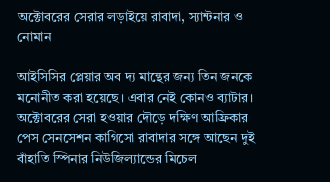অক্টোবরের সেরার লড়াইয়ে রাবাদা, স্যান্টনার ও নোমান

আইসিসির প্লেয়ার অব দ্য মান্থের জন্য তিন জনকে মনোনীত করা হয়েছে। এবার নেই কোনও ব্যাটার। অক্টোবরের সেরা হওয়ার দৌড়ে দক্ষিণ আফ্রিকার পেস সেনসেশন কাগিসো রাবাদার সঙ্গে আছেন দুই বাঁহাতি স্পিনার নিউজিল্যান্ডের মিচেল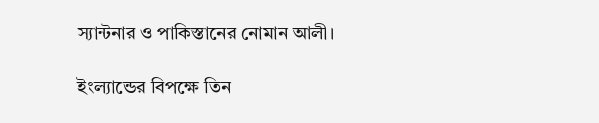স্যান্টনার ও পাকিস্তানের নোমান আলী।

ইংল্যান্ডের বিপক্ষে তিন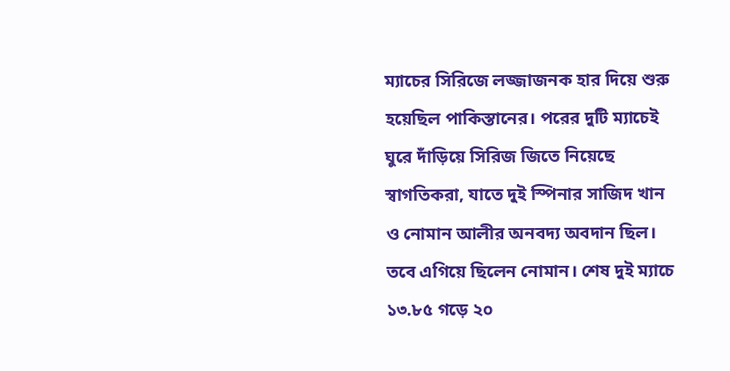ম্যাচের সিরিজে লজ্জাজনক হার দিয়ে শুরু হয়েছিল পাকিস্তানের। পরের দুটি ম্যাচেই ঘুরে দাঁড়িয়ে সিরিজ জিতে নিয়েছে স্বাগতিকরা, যাতে দুই স্পিনার সাজিদ খান ও নোমান আলীর অনবদ্য অবদান ছিল। তবে এগিয়ে ছিলেন নোমান। শেষ দুই ম্যাচে ১৩.৮৫ গড়ে ২০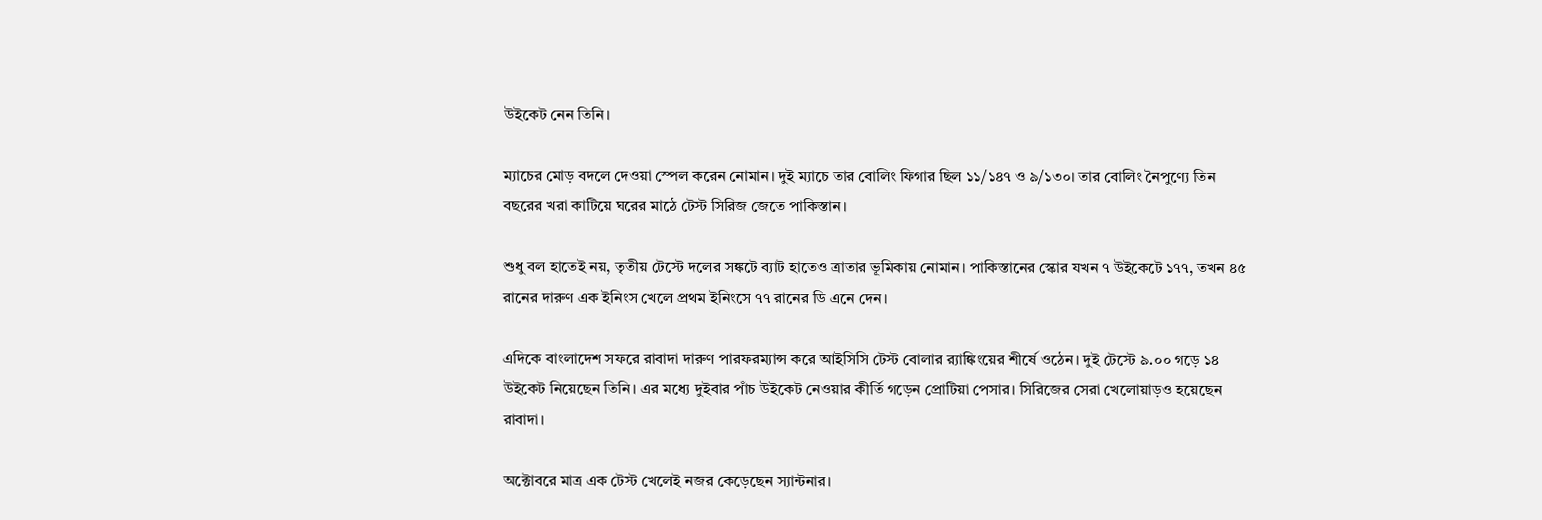উইকেট নেন তিনি।

ম্যাচের মোড় বদলে দেওয়া স্পেল করেন নোমান। দুই ম্যাচে তার বোলিং ফিগার ছিল ১১/১৪৭ ও ৯/১৩০। তার বোলিং নৈপুণ্যে তিন বছরের খরা কাটিয়ে ঘরের মাঠে টেস্ট সিরিজ জেতে পাকিস্তান।

শুধু বল হাতেই নয়, তৃতীয় টেস্টে দলের সঙ্কটে ব্যাট হাতেও ত্রাতার ভূমিকায় নোমান। পাকিস্তানের স্কোর যখন ৭ উইকেটে ১৭৭, তখন ৪৫ রানের দারুণ এক ইনিংস খেলে প্রথম ইনিংসে ৭৭ রানের ডি এনে দেন।

এদিকে বাংলাদেশ সফরে রাবাদা দারুণ পারফরম্যান্স করে আইসিসি টেস্ট বোলার র‌্যাঙ্কিংয়ের শীর্ষে ওঠেন। দুই টেস্টে ৯.০০ গড়ে ১৪ উইকেট নিয়েছেন তিনি। এর মধ্যে দুইবার পাঁচ উইকেট নেওয়ার কীর্তি গড়েন প্রোটিয়া পেসার। সিরিজের সেরা খেলোয়াড়ও হয়েছেন রাবাদা।

অক্টোবরে মাত্র এক টেস্ট খেলেই নজর কেড়েছেন স্যান্টনার।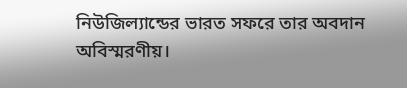নিউজিল্যান্ডের ভারত সফরে তার অবদান অবিস্মরণীয়।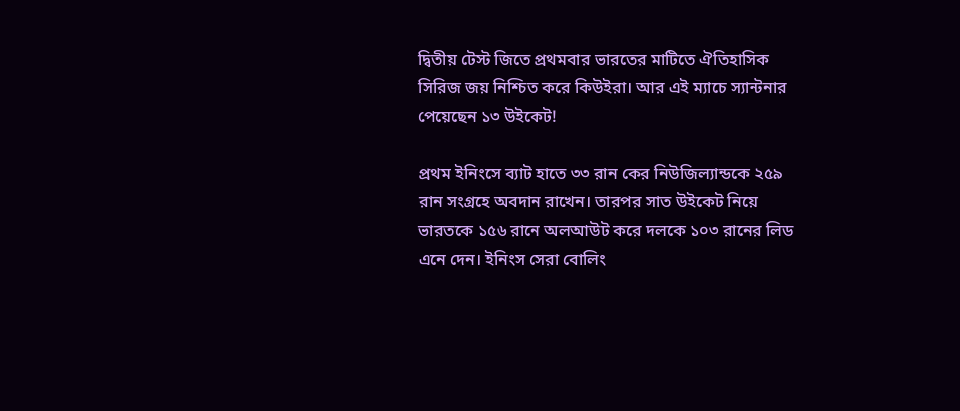দ্বিতীয় টেস্ট জিতে প্রথমবার ভারতের মাটিতে ঐতিহাসিক সিরিজ জয় নিশ্চিত করে কিউইরা। আর এই ম্যাচে স্যান্টনার পেয়েছেন ১৩ উইকেট!

প্রথম ইনিংসে ব্যাট হাতে ৩৩ রান কের নিউজিল্যান্ডকে ২৫৯ রান সংগ্রহে অবদান রাখেন। তারপর সাত উইকেট নিয়ে ভারতকে ১৫৬ রানে অলআউট করে দলকে ১০৩ রানের লিড এনে দেন। ইনিংস সেরা বোলিং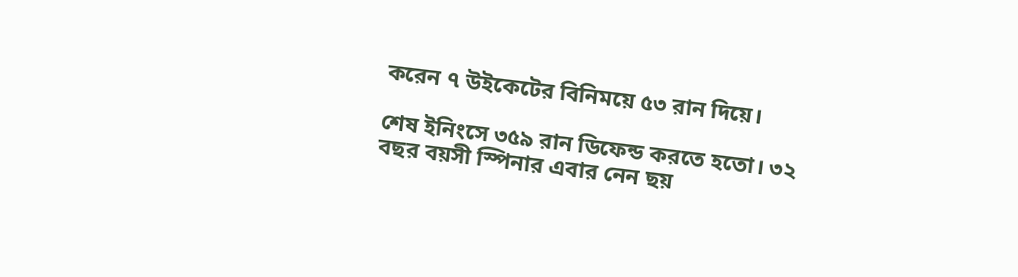করেন ৭ উইকেটের বিনিময়ে ৫৩ রান দিয়ে।

শেষ ইনিংসে ৩৫৯ রান ডিফেন্ড করতে হতো। ৩২ বছর বয়সী স্পিনার এবার নেন ছয়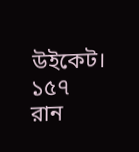উইকেট। ১৫৭ রান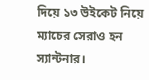দিয়ে ১৩ উইকেট নিয়ে ম্যাচের সেরাও হন স্যান্টনার।